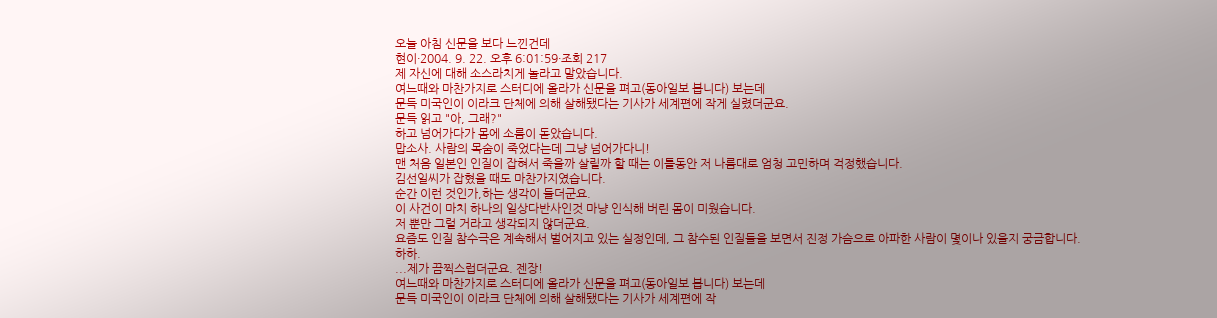오늘 아침 신문을 보다 느낀건데
현이·2004. 9. 22. 오후 6:01:59·조회 217
제 자신에 대해 소스라치게 놀라고 말았습니다.
여느때와 마찬가지로 스터디에 올라가 신문을 펴고(동아일보 봅니다) 보는데
문득 미국인이 이라크 단체에 의해 살해됐다는 기사가 세계편에 작게 실렸더군요.
문득 읽고 "아, 그래?"
하고 넘어가다가 몸에 소름이 돋았습니다.
맙소사. 사람의 목숨이 죽었다는데 그냥 넘어가다니!
맨 처음 일본인 인질이 잡혀서 죽을까 살릴까 할 때는 이틀동안 저 나름대로 엄청 고민하며 걱정했습니다.
김선일씨가 잡혔을 때도 마찬가지였습니다.
순간 이런 것인가,하는 생각이 들더군요.
이 사건이 마치 하나의 일상다반사인것 마냥 인식해 버린 몸이 미웠습니다.
저 뿐만 그럴 거라고 생각되지 않더군요.
요즘도 인질 참수극은 계속해서 벌어지고 있는 실정인데, 그 참수된 인질들을 보면서 진정 가슴으로 아파한 사람이 몇이나 있을지 궁금합니다.
하하.
...제가 끔찍스럽더군요. 젠장!
여느때와 마찬가지로 스터디에 올라가 신문을 펴고(동아일보 봅니다) 보는데
문득 미국인이 이라크 단체에 의해 살해됐다는 기사가 세계편에 작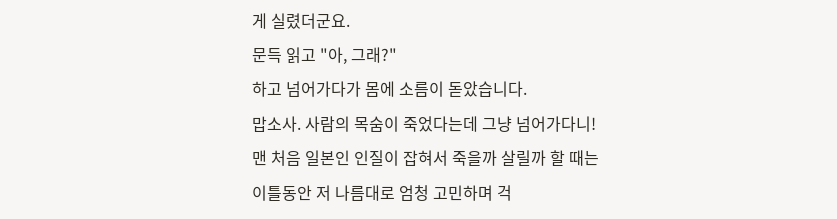게 실렸더군요.
문득 읽고 "아, 그래?"
하고 넘어가다가 몸에 소름이 돋았습니다.
맙소사. 사람의 목숨이 죽었다는데 그냥 넘어가다니!
맨 처음 일본인 인질이 잡혀서 죽을까 살릴까 할 때는 이틀동안 저 나름대로 엄청 고민하며 걱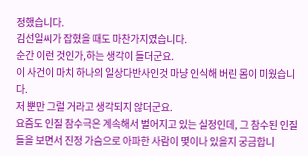정했습니다.
김선일씨가 잡혔을 때도 마찬가지였습니다.
순간 이런 것인가,하는 생각이 들더군요.
이 사건이 마치 하나의 일상다반사인것 마냥 인식해 버린 몸이 미웠습니다.
저 뿐만 그럴 거라고 생각되지 않더군요.
요즘도 인질 참수극은 계속해서 벌어지고 있는 실정인데, 그 참수된 인질들을 보면서 진정 가슴으로 아파한 사람이 몇이나 있을지 궁금합니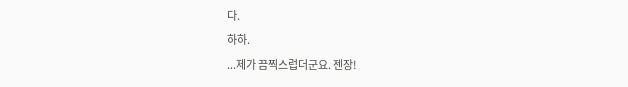다.
하하.
...제가 끔찍스럽더군요. 젠장!